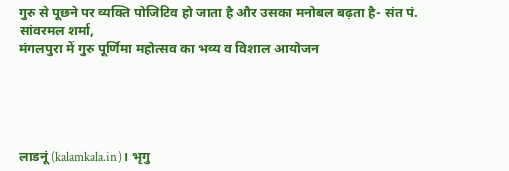गुरु से पूछने पर व्यक्ति पोजिटिव हो जाता है और उसका मनोबल बढ़ता है- संत पं. सांवरमल शर्मा,
मंगलपुरा में गुरु पूर्णिमा महोत्सव का भव्य व विशाल आयोजन





लाडनूं (kalamkala.in)। भृगु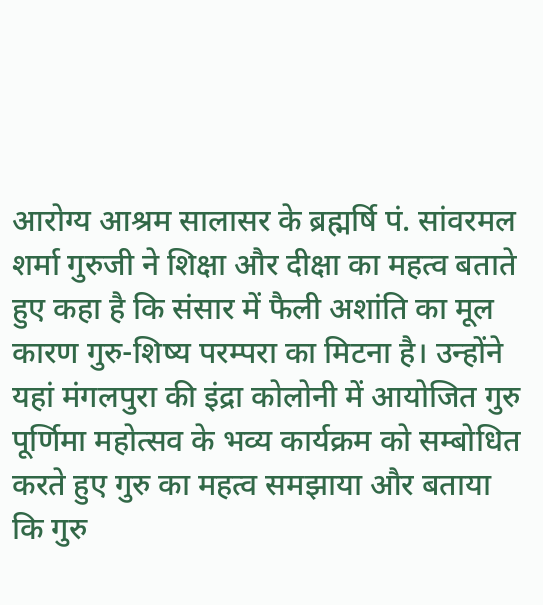आरोग्य आश्रम सालासर के ब्रह्मर्षि पं. सांवरमल शर्मा गुरुजी ने शिक्षा और दीक्षा का महत्व बताते हुए कहा है कि संसार में फैली अशांति का मूल कारण गुरु-शिष्य परम्परा का मिटना है। उन्होंने यहां मंगलपुरा की इंद्रा कोलोनी में आयोजित गुरु पूर्णिमा महोत्सव के भव्य कार्यक्रम को सम्बोधित करते हुए गुरु का महत्व समझाया और बताया कि गुरु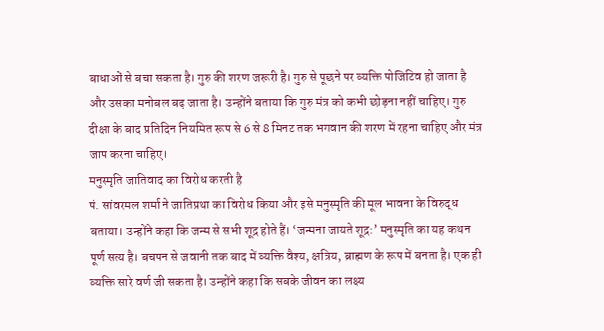बाधाओं से बचा सकता है। गुरु की शरण जरूरी है। गुरु से पूछने पर व्यक्ति पोजिटिव हो जाता है और उसका मनोबल बढ़ जाता है। उन्होंने बताया कि गुरु मंत्र को कभी छोड़ना नहीं चाहिए। गुरु दीक्षा के बाद प्रतिदिन नियमित रूप से 6 से 8 मिनट तक भगवान की शरण में रहना चाहिए और मंत्र जाप करना चाहिए।
मनुस्मृति जातिवाद का विरोध करती है
पं. सांवरमल शर्मा ने जातिप्रथा का विरोध किया और इसे मनुस्मृति की मूल भावना के विरुद्ध बताया। उन्होंने कहा कि जन्म से सभी शूद्र होते हैं। ‘जन्मना जायते शूद्र:’ मनुस्मृति का यह कथन पूर्ण सत्य है। बचपन से जवानी तक बाद में व्यक्ति वैश्य, क्षत्रिय, ब्राह्मण के रूप में बनता है। एक ही व्यक्ति सारे वर्ण जी सकता है। उन्होंने कहा कि सबके जीवन का लक्ष्य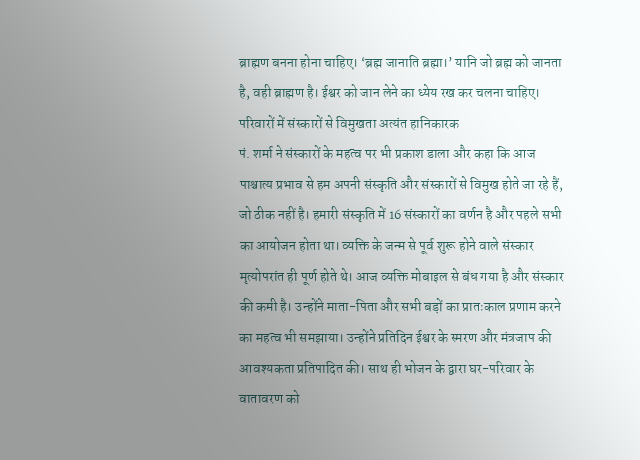ब्राह्मण बनना होना चाहिए। ‘ब्रह्म जानाति ब्रह्मा।’ यानि जो ब्रह्म को जानता है, वही ब्राह्मण है। ईश्वर को जान लेने का ध्येय रख कर चलना चाहिए।
परिवारों में संस्कारों से विमुखता अत्यंत हानिकारक
पं. शर्मा ने संस्कारों के महत्व पर भी प्रकाश डाला और कहा कि आज पाश्चात्य प्रभाव से हम अपनी संस्कृति और संस्कारों से विमुख होते जा रहे हैं, जो ठीक नहीं है। हमारी संस्कृति में 16 संस्कारों का वर्णन है और पहले सभी का आयोजन होता था। व्यक्ति के जन्म से पूर्व शुरू होने वाले संस्कार मृत्योपरांत ही पूर्ण होते थे। आज व्यक्ति मोबाइल से बंध गया है और संस्कार की कमी है। उन्होंने माता-पिता और सभी बड़ों का प्रातःकाल प्रणाम करने का महत्व भी समझाया। उन्होंने प्रतिदिन ईश्वर के स्मरण और मंत्रजाप की आवश्यकता प्रतिपादित की। साथ ही भोजन के द्वारा घर-परिवार के वातावरण को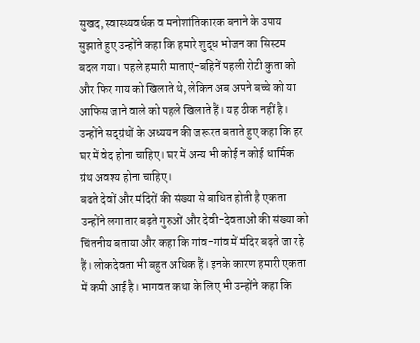सुखद, स्वास्थ्यवर्धक व मनोशांतिकारक बनाने के उपाय सुझाते हुए उन्होंने कहा कि हमारे शुद्ध भोजन का सिस्टम बदल गया। पहले हमारी माताएं-बहिनें पहली रोटी कुता को और फिर गाय को खिलाते थे, लेकिन अब अपने बच्चे को या आफिस जाने वाले को पहले खिलाते हैं। यह ठीक नहीं है। उन्होंने सद्ग्रंथों के अध्ययन की जरूरत बताते हुए कहा कि हर घर में वेद होना चाहिए। घर में अन्य भी कोई न कोई धार्मिक ग्रंथ अवश्य होना चाहिए।
बढते देवों और मंदिरों की संख्या से बाधित होती है एकता
उन्होंने लगातार बढ़ते गुरुओं और देवी-देवताओं की संख्या को चिंतनीय बताया और कहा कि गांव-गांव में मंदिर बढ़ते जा रहे हैं। लोकदेवता भी बहुत अधिक हैं। इनके कारण हमारी एकता में कमी आई है। भागवत कथा के लिए भी उन्होंने कहा कि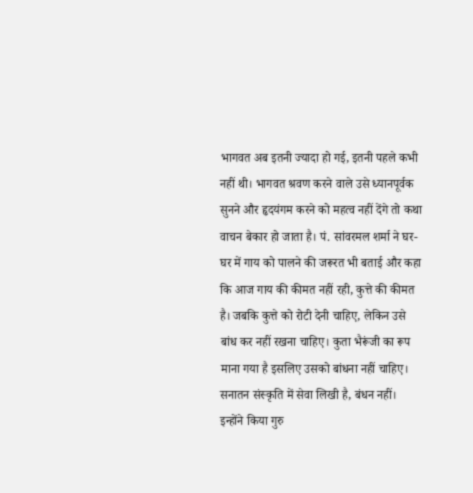भागवत अब इतनी ज्यादा हो गई, इतनी पहले कभी नहीं थी। भागवत श्रवण करने वाले उसे ध्यानपूर्वक सुनने और हृदयंगम करने को महत्व नहीं देंगे तो कथा वाचन बेकार हो जाता है। पं. सांवरमल शर्मा ने घर-घर में गाय को पालने की जरूरत भी बताई और कहा कि आज गाय की कीमत नहीं रही, कुत्ते की कीमत है। जबकि कुत्ते को रोटी देनी चाहिए, लेकिन उसे बांध कर नहीं रखना चाहिए। कुता भैरूंजी का रूप माना गया है इसलिए उसको बांधना नहीं चाहिए। सनातन संस्कृति में सेवा लिखी है, बंधन नहीं।
इन्होंने किया गुरु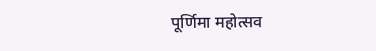पूर्णिमा महोत्सव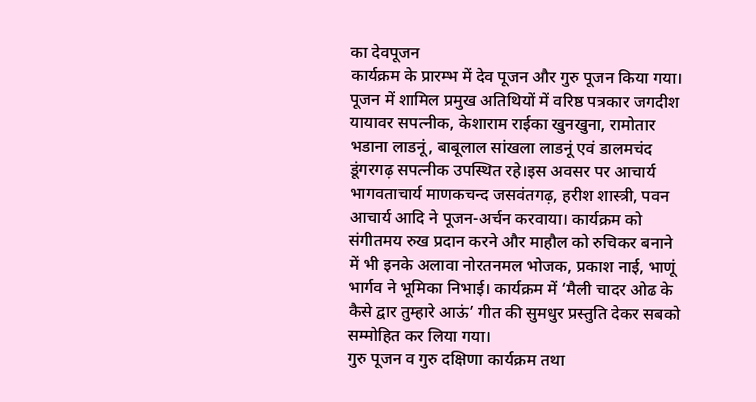का देवपूजन
कार्यक्रम के प्रारम्भ में देव पूजन और गुरु पूजन किया गया। पूजन में शामिल प्रमुख अतिथियों में वरिष्ठ पत्रकार जगदीश यायावर सपत्नीक, केशाराम राईका खुनखुना, रामोतार भडाना लाडनूं, बाबूलाल सांखला लाडनूं एवं डालमचंद डूंगरगढ़ सपत्नीक उपस्थित रहे।इस अवसर पर आचार्य भागवताचार्य माणकचन्द जसवंतगढ़, हरीश शास्त्री, पवन आचार्य आदि ने पूजन-अर्चन करवाया। कार्यक्रम को संगीतमय रुख प्रदान करने और माहौल को रुचिकर बनाने में भी इनके अलावा नोरतनमल भोजक, प्रकाश नाई, भाणूं भार्गव ने भूमिका निभाई। कार्यक्रम में ‘मैली चादर ओढ के कैसे द्वार तुम्हारे आऊं’ गीत की सुमधुर प्रस्तुति देकर सबको सम्मोहित कर लिया गया।
गुरु पूजन व गुरु दक्षिणा कार्यक्रम तथा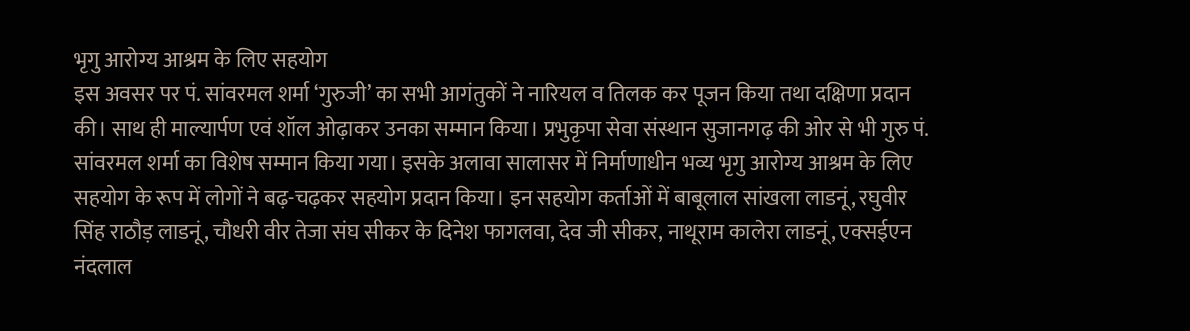भृगु आरोग्य आश्रम के लिए सहयोग
इस अवसर पर पं. सांवरमल शर्मा ‘गुरुजी’ का सभी आगंतुकों ने नारियल व तिलक कर पूजन किया तथा दक्षिणा प्रदान की। साथ ही माल्यार्पण एवं शॉल ओढ़ाकर उनका सम्मान किया। प्रभुकृपा सेवा संस्थान सुजानगढ़ की ओर से भी गुरु पं. सांवरमल शर्मा का विशेष सम्मान किया गया। इसके अलावा सालासर में निर्माणाधीन भव्य भृगु आरोग्य आश्रम के लिए सहयोग के रूप में लोगों ने बढ़-चढ़कर सहयोग प्रदान किया। इन सहयोग कर्ताओं में बाबूलाल सांखला लाडनूं, रघुवीर सिंह राठौड़ लाडनूं, चौधरी वीर तेजा संघ सीकर के दिनेश फागलवा, देव जी सीकर, नाथूराम कालेरा लाडनूं, एक्सईएन नंदलाल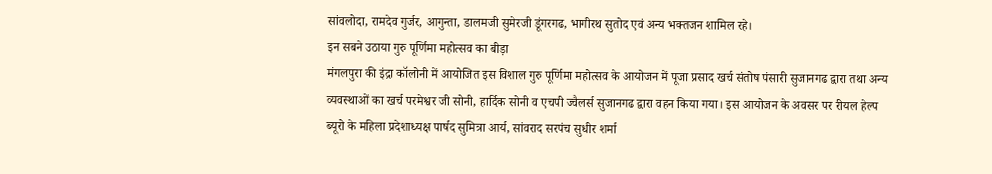सांवलोदा, रामदेव गुर्जर, आगुन्ता, डालमजी सुमेरजी डूंगरगढ, भागीरथ सुतोद एवं अन्य भक्तजन शामिल रहे।
इन सबने उठाया गुरु पूर्णिमा महोत्सव का बीड़ा
मंगलपुरा की इंद्रा कॉलोनी में आयोजित इस विशाल गुरु पूर्णिमा महोत्सव के आयोजन में पूजा प्रसाद खर्च संतोष पंसारी सुजानगढ द्वारा तथा अन्य व्यवस्थाओं का खर्च परमेश्वर जी सोनी, हार्दिक सोनी व एचपी ज्वैलर्स सुजानगढ द्वारा वहन किया गया। इस आयोजन के अवसर पर रीयल हेल्प ब्यूरो के महिला प्रदेशाध्यक्ष पार्षद सुमित्रा आर्य, सांवराद सरपंच सुधीर शर्मा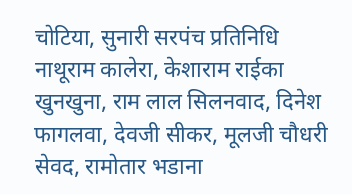चोटिया, सुनारी सरपंच प्रतिनिधि नाथूराम कालेरा, केशाराम राईका खुनखुना, राम लाल सिलनवाद, दिनेश फागलवा, देवजी सीकर, मूलजी चौधरी सेवद, रामोतार भडाना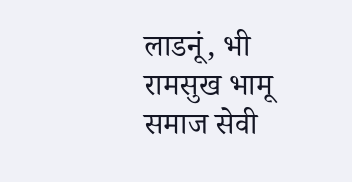लाडनूं, भी रामसुख भामू समाज सेवी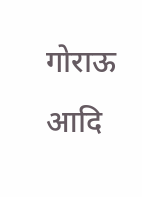गोराऊ आदि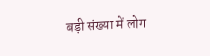बड़ी संख्या में लोग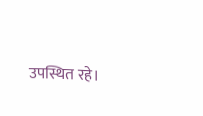उपस्थित रहे।